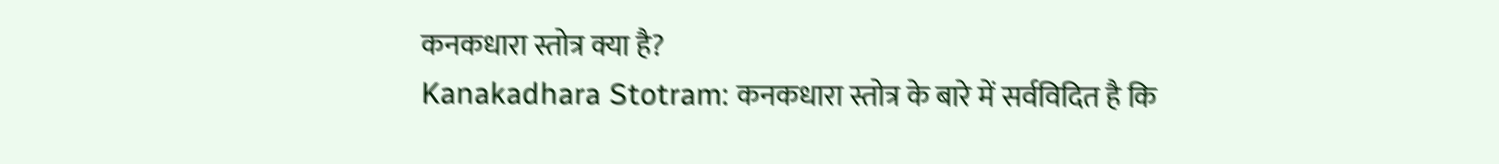कनकधारा स्तोत्र क्या है?
Kanakadhara Stotram: कनकधारा स्तोत्र के बारे में सर्वविदित है कि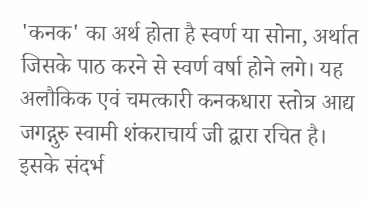'कनक' का अर्थ होता है स्वर्ण या सोना, अर्थात जिसके पाठ करने से स्वर्ण वर्षा होने लगे। यह अलौकिक एवं चमत्कारी कनकधारा स्तोत्र आद्य जगद्गुरु स्वामी शंकराचार्य जी द्वारा रचित है।
इसके संदर्भ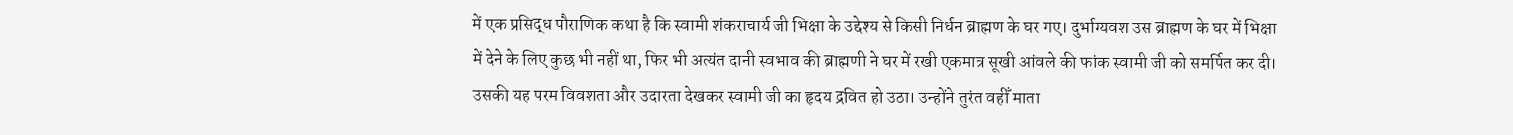में एक प्रसिद्ध पौराणिक कथा है कि स्वामी शंकराचार्य जी भिक्षा के उद्देश्य से किसी निर्धन ब्राह्मण के घर गए। दुर्भाग्यवश उस ब्राह्मण के घर में भिक्षा में देने के लिए कुछ भी नहीं था, फिर भी अत्यंत दानी स्वभाव की ब्राह्मणी ने घर में रखी एकमात्र सूखी आंवले की फांक स्वामी जी को समर्पित कर दी। उसकी यह परम विवशता और उदारता देखकर स्वामी जी का हृदय द्रवित हो उठा। उन्होंने तुरंत वहीँ माता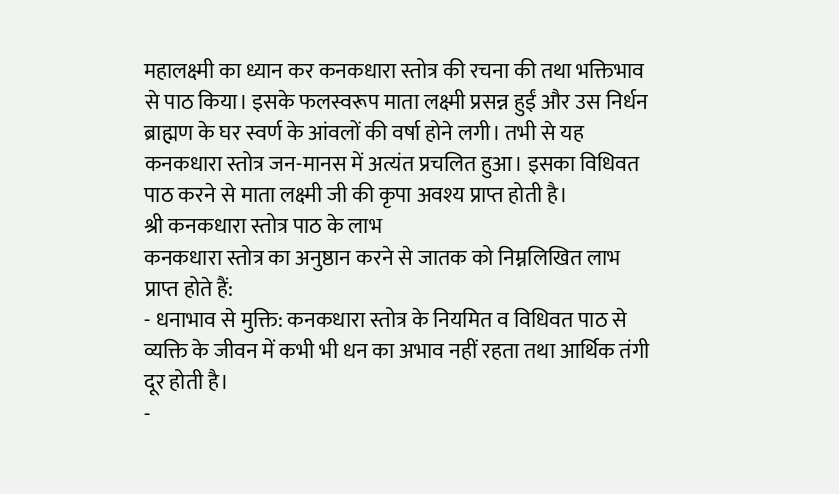महालक्ष्मी का ध्यान कर कनकधारा स्तोत्र की रचना की तथा भक्तिभाव से पाठ किया। इसके फलस्वरूप माता लक्ष्मी प्रसन्न हुईं और उस निर्धन ब्राह्मण के घर स्वर्ण के आंवलों की वर्षा होने लगी। तभी से यह कनकधारा स्तोत्र जन-मानस में अत्यंत प्रचलित हुआ। इसका विधिवत पाठ करने से माता लक्ष्मी जी की कृपा अवश्य प्राप्त होती है।
श्री कनकधारा स्तोत्र पाठ के लाभ
कनकधारा स्तोत्र का अनुष्ठान करने से जातक को निम्नलिखित लाभ प्राप्त होते हैं:
- धनाभाव से मुक्ति: कनकधारा स्तोत्र के नियमित व विधिवत पाठ से व्यक्ति के जीवन में कभी भी धन का अभाव नहीं रहता तथा आर्थिक तंगी दूर होती है।
-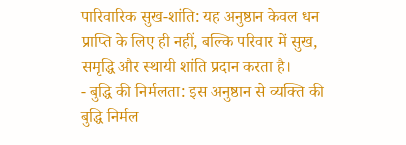पारिवारिक सुख-शांति: यह अनुष्ठान केवल धन प्राप्ति के लिए ही नहीं, बल्कि परिवार में सुख, समृद्धि और स्थायी शांति प्रदान करता है।
- बुद्धि की निर्मलता: इस अनुष्ठान से व्यक्ति की बुद्धि निर्मल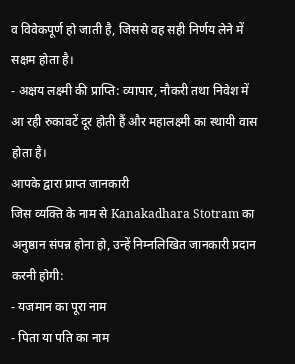व विवेकपूर्ण हो जाती है, जिससे वह सही निर्णय लेने में सक्षम होता है।
- अक्षय लक्ष्मी की प्राप्ति: व्यापार, नौकरी तथा निवेश में आ रही रुकावटें दूर होती हैं और महालक्ष्मी का स्थायी वास होता है।
आपके द्वारा प्राप्त जानकारी
जिस व्यक्ति के नाम से Kanakadhara Stotram का अनुष्ठान संपन्न होना हो, उन्हें निम्नलिखित जानकारी प्रदान करनी होगी:
- यजमान का पूरा नाम
- पिता या पति का नाम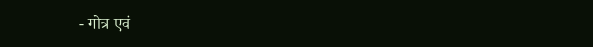- गोत्र एवं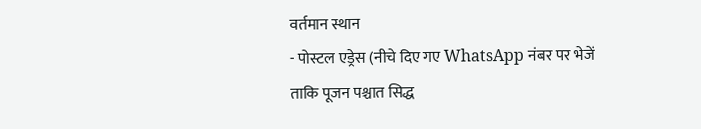वर्तमान स्थान
- पोस्टल एड्रेस (नीचे दिए गए WhatsApp नंबर पर भेजें ताकि पूजन पश्चात सिद्ध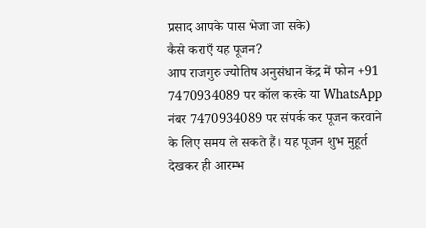प्रसाद आपके पास भेजा जा सके)
कैसे कराएँ यह पूजन?
आप राजगुरु ज्योतिष अनुसंधान केंद्र में फोन +91 7470934089 पर कॉल करके या WhatsApp नंबर 7470934089 पर संपर्क कर पूजन करवाने के लिए समय ले सकते हैं। यह पूजन शुभ मुहूर्त देखकर ही आरम्भ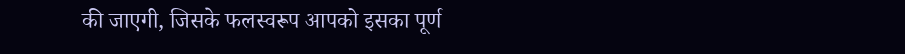की जाएगी, जिसके फलस्वरूप आपको इसका पूर्ण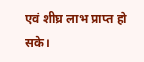एवं शीघ्र लाभ प्राप्त हो सके।